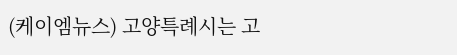(케이엠뉴스) 고양특례시는 고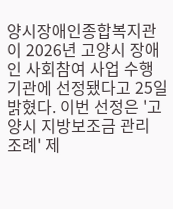양시장애인종합복지관이 2026년 고양시 장애인 사회참여 사업 수행기관에 선정됐다고 25일 밝혔다. 이번 선정은 '고양시 지방보조금 관리 조례' 제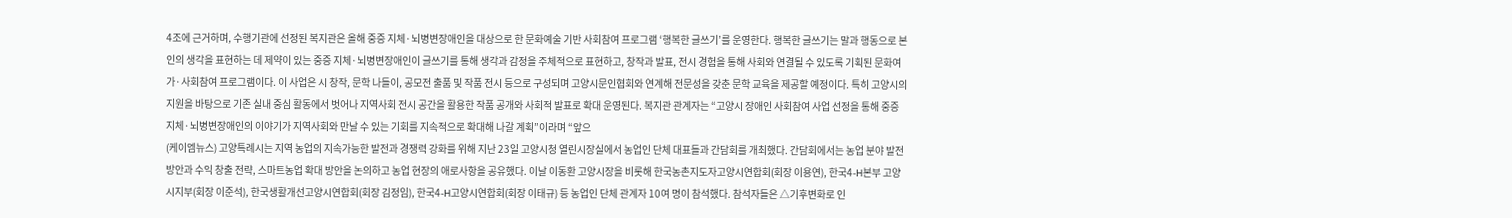4조에 근거하며, 수행기관에 선정된 복지관은 올해 중증 지체·뇌병변장애인을 대상으로 한 문화예술 기반 사회참여 프로그램 ‘행복한 글쓰기’를 운영한다. 행복한 글쓰기는 말과 행동으로 본인의 생각을 표현하는 데 제약이 있는 중증 지체·뇌병변장애인이 글쓰기를 통해 생각과 감정을 주체적으로 표현하고, 창작과 발표, 전시 경험을 통해 사회와 연결될 수 있도록 기획된 문화여가·사회참여 프로그램이다. 이 사업은 시 창작, 문학 나들이, 공모전 출품 및 작품 전시 등으로 구성되며 고양시문인협회와 연계해 전문성을 갖춘 문학 교육을 제공할 예정이다. 특히 고양시의 지원을 바탕으로 기존 실내 중심 활동에서 벗어나 지역사회 전시 공간을 활용한 작품 공개와 사회적 발표로 확대 운영된다. 복지관 관계자는 “고양시 장애인 사회참여 사업 선정을 통해 중증 지체·뇌병변장애인의 이야기가 지역사회와 만날 수 있는 기회를 지속적으로 확대해 나갈 계획”이라며 “앞으
(케이엠뉴스) 고양특례시는 지역 농업의 지속가능한 발전과 경쟁력 강화를 위해 지난 23일 고양시청 열린시장실에서 농업인 단체 대표들과 간담회를 개최했다. 간담회에서는 농업 분야 발전 방안과 수익 창출 전략, 스마트농업 확대 방안을 논의하고 농업 현장의 애로사항을 공유했다. 이날 이동환 고양시장을 비롯해 한국농촌지도자고양시연합회(회장 이용연), 한국4-H본부 고양시지부(회장 이준석), 한국생활개선고양시연합회(회장 김정임), 한국4-H고양시연합회(회장 이태규) 등 농업인 단체 관계자 10여 명이 참석했다. 참석자들은 △기후변화로 인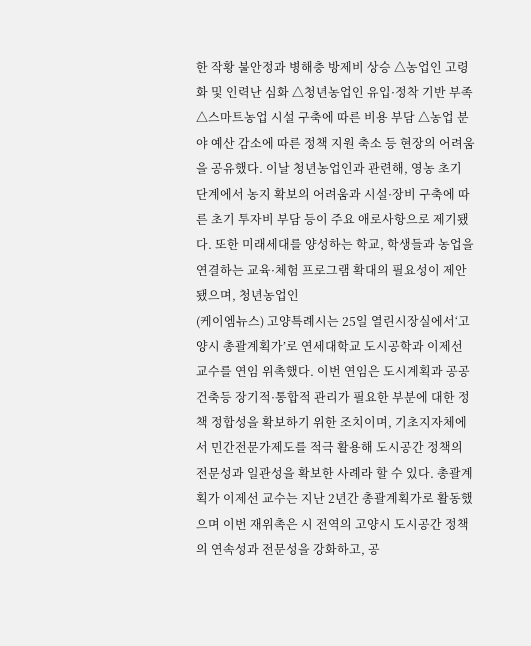한 작황 불안정과 병해충 방제비 상승 △농업인 고령화 및 인력난 심화 △청년농업인 유입·정착 기반 부족 △스마트농업 시설 구축에 따른 비용 부담 △농업 분야 예산 감소에 따른 정책 지원 축소 등 현장의 어려움을 공유했다. 이날 청년농업인과 관련해, 영농 초기 단계에서 농지 확보의 어려움과 시설·장비 구축에 따른 초기 투자비 부담 등이 주요 애로사항으로 제기됐다. 또한 미래세대를 양성하는 학교, 학생들과 농업을 연결하는 교육·체험 프로그램 확대의 필요성이 제안됐으며, 청년농업인
(케이엠뉴스) 고양특례시는 25일 열린시장실에서‘고양시 총괄계획가’로 연세대학교 도시공학과 이제선 교수를 연임 위촉했다. 이번 연임은 도시계획과 공공건축등 장기적·통합적 관리가 필요한 부분에 대한 정책 정합성을 확보하기 위한 조치이며, 기초지자체에서 민간전문가제도를 적극 활용해 도시공간 정책의 전문성과 일관성을 확보한 사례라 할 수 있다. 총괄계획가 이제선 교수는 지난 2년간 총괄계획가로 활동했으며 이번 재위촉은 시 전역의 고양시 도시공간 정책의 연속성과 전문성을 강화하고, 공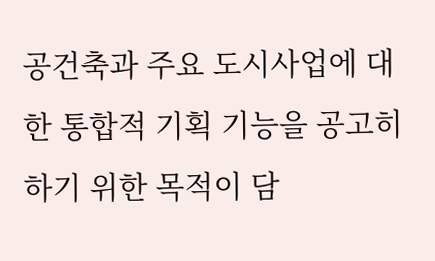공건축과 주요 도시사업에 대한 통합적 기획 기능을 공고히 하기 위한 목적이 담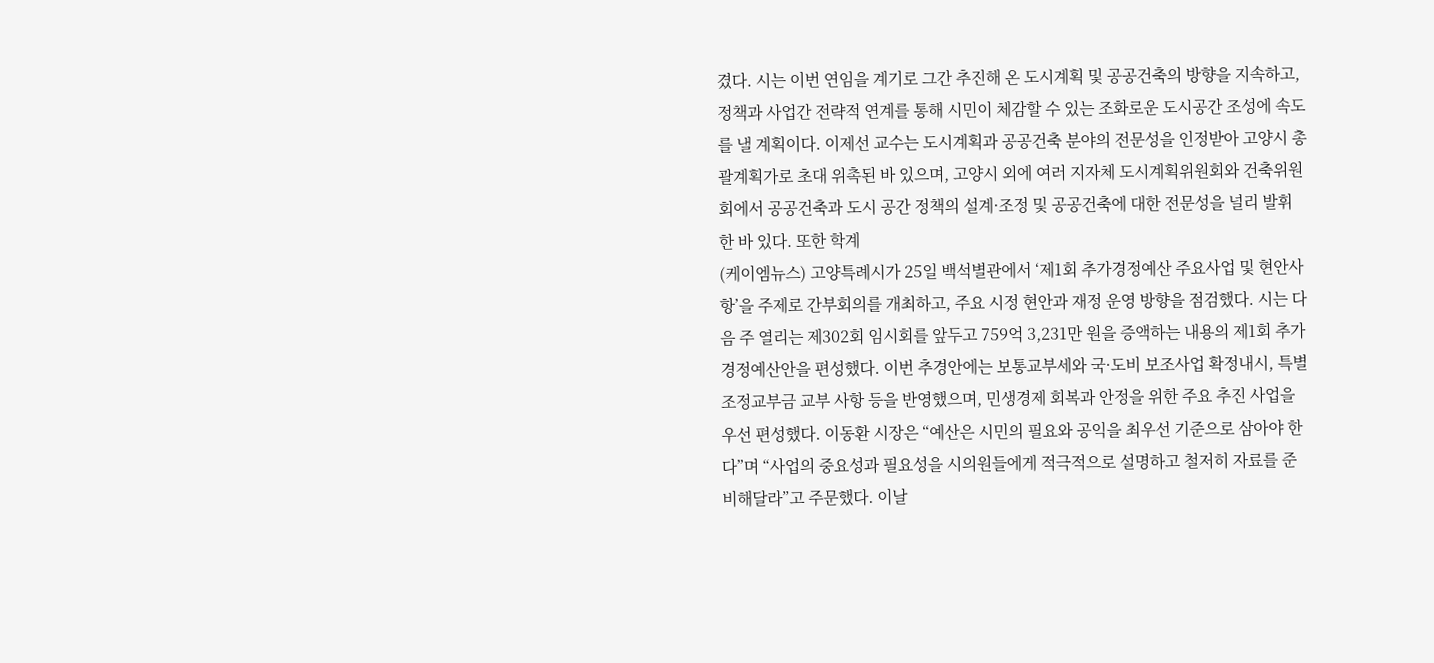겼다. 시는 이번 연임을 계기로 그간 추진해 온 도시계획 및 공공건축의 방향을 지속하고, 정책과 사업간 전략적 연계를 통해 시민이 체감할 수 있는 조화로운 도시공간 조성에 속도를 낼 계획이다. 이제선 교수는 도시계획과 공공건축 분야의 전문성을 인정받아 고양시 총괄계획가로 초대 위촉된 바 있으며, 고양시 외에 여러 지자체 도시계획위원회와 건축위원회에서 공공건축과 도시 공간 정책의 설계·조정 및 공공건축에 대한 전문성을 널리 발휘 한 바 있다. 또한 학계
(케이엠뉴스) 고양특례시가 25일 백석별관에서 ‘제1회 추가경정예산 주요사업 및 현안사항’을 주제로 간부회의를 개최하고, 주요 시정 현안과 재정 운영 방향을 점검했다. 시는 다음 주 열리는 제302회 임시회를 앞두고 759억 3,231만 원을 증액하는 내용의 제1회 추가경정예산안을 편성했다. 이번 추경안에는 보통교부세와 국·도비 보조사업 확정내시, 특별조정교부금 교부 사항 등을 반영했으며, 민생경제 회복과 안정을 위한 주요 추진 사업을 우선 편성했다. 이동환 시장은 “예산은 시민의 필요와 공익을 최우선 기준으로 삼아야 한다”며 “사업의 중요성과 필요성을 시의원들에게 적극적으로 설명하고 철저히 자료를 준비해달라”고 주문했다. 이날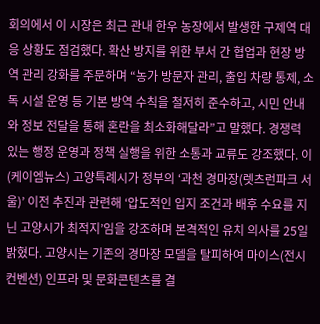회의에서 이 시장은 최근 관내 한우 농장에서 발생한 구제역 대응 상황도 점검했다. 확산 방지를 위한 부서 간 협업과 현장 방역 관리 강화를 주문하며 “농가 방문자 관리, 출입 차량 통제, 소독 시설 운영 등 기본 방역 수칙을 철저히 준수하고, 시민 안내와 정보 전달을 통해 혼란을 최소화해달라”고 말했다. 경쟁력 있는 행정 운영과 정책 실행을 위한 소통과 교류도 강조했다. 이
(케이엠뉴스) 고양특례시가 정부의 ‘과천 경마장(렛츠런파크 서울)’ 이전 추진과 관련해 ‘압도적인 입지 조건과 배후 수요를 지닌 고양시가 최적지’임을 강조하며 본격적인 유치 의사를 25일 밝혔다. 고양시는 기존의 경마장 모델을 탈피하여 마이스(전시컨벤션) 인프라 및 문화콘텐츠를 결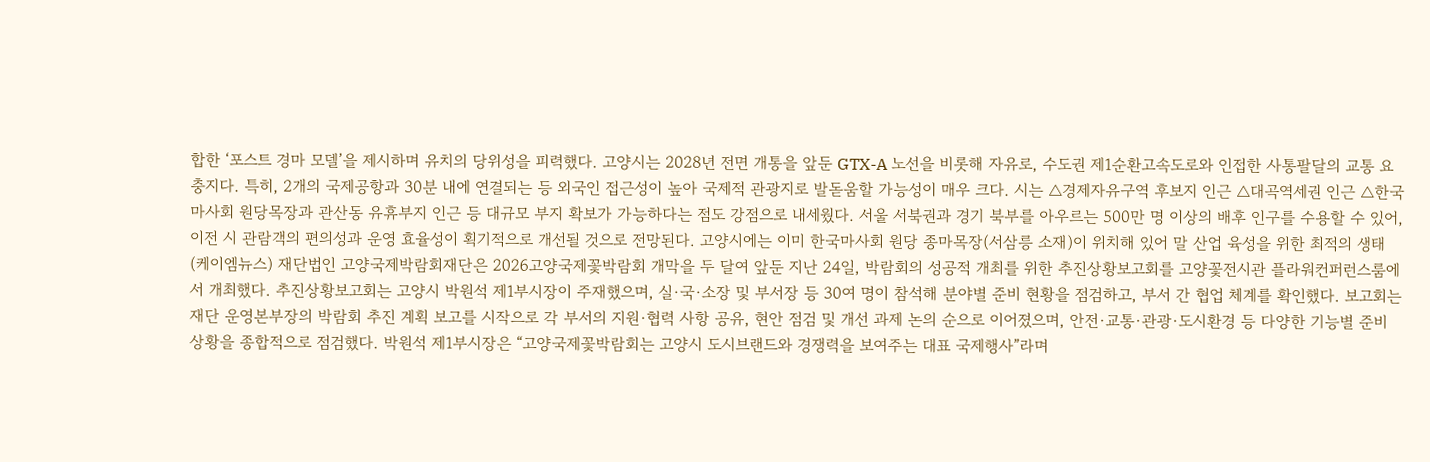합한 ‘포스트 경마 모델’을 제시하며 유치의 당위성을 피력했다. 고양시는 2028년 전면 개통을 앞둔 GTX-A 노선을 비롯해 자유로, 수도권 제1순환고속도로와 인접한 사통팔달의 교통 요충지다. 특히, 2개의 국제공항과 30분 내에 연결되는 등 외국인 접근성이 높아 국제적 관광지로 발돋움할 가능성이 매우 크다. 시는 △경제자유구역 후보지 인근 △대곡역세권 인근 △한국마사회 원당목장과 관산동 유휴부지 인근 등 대규모 부지 확보가 가능하다는 점도 강점으로 내세웠다. 서울 서북권과 경기 북부를 아우르는 500만 명 이상의 배후 인구를 수용할 수 있어, 이전 시 관람객의 편의성과 운영 효율성이 획기적으로 개선될 것으로 전망된다. 고양시에는 이미 한국마사회 원당 종마목장(서삼릉 소재)이 위치해 있어 말 산업 육성을 위한 최적의 생태
(케이엠뉴스) 재단법인 고양국제박람회재단은 2026고양국제꽃박람회 개막을 두 달여 앞둔 지난 24일, 박람회의 성공적 개최를 위한 추진상황보고회를 고양꽃전시관 플라워컨퍼런스룸에서 개최했다. 추진상황보고회는 고양시 박원석 제1부시장이 주재했으며, 실·국·소장 및 부서장 등 30여 명이 참석해 분야별 준비 현황을 점검하고, 부서 간 협업 체계를 확인했다. 보고회는 재단 운영본부장의 박람회 추진 계획 보고를 시작으로 각 부서의 지원·협력 사항 공유, 현안 점검 및 개선 과제 논의 순으로 이어졌으며, 안전·교통·관광·도시환경 등 다양한 기능별 준비 상황을 종합적으로 점검했다. 박원석 제1부시장은 “고양국제꽃박람회는 고양시 도시브랜드와 경쟁력을 보여주는 대표 국제행사”라며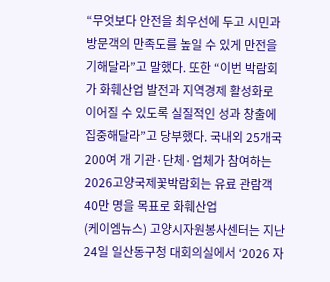“무엇보다 안전을 최우선에 두고 시민과 방문객의 만족도를 높일 수 있게 만전을 기해달라”고 말했다. 또한 “이번 박람회가 화훼산업 발전과 지역경제 활성화로 이어질 수 있도록 실질적인 성과 창출에 집중해달라”고 당부했다. 국내외 25개국 200여 개 기관·단체·업체가 참여하는 2026고양국제꽃박람회는 유료 관람객 40만 명을 목표로 화훼산업
(케이엠뉴스) 고양시자원봉사센터는 지난 24일 일산동구청 대회의실에서 ‘2026 자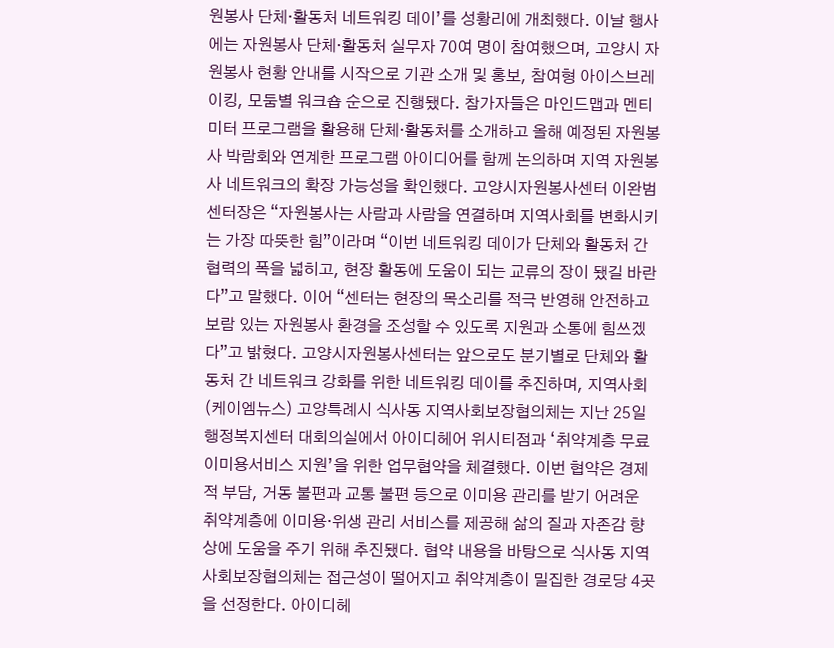원봉사 단체·활동처 네트워킹 데이’를 성황리에 개최했다. 이날 행사에는 자원봉사 단체·활동처 실무자 70여 명이 참여했으며, 고양시 자원봉사 현황 안내를 시작으로 기관 소개 및 홍보, 참여형 아이스브레이킹, 모둠별 워크숍 순으로 진행됐다. 참가자들은 마인드맵과 멘티미터 프로그램을 활용해 단체·활동처를 소개하고 올해 예정된 자원봉사 박람회와 연계한 프로그램 아이디어를 함께 논의하며 지역 자원봉사 네트워크의 확장 가능성을 확인했다. 고양시자원봉사센터 이완범 센터장은 “자원봉사는 사람과 사람을 연결하며 지역사회를 변화시키는 가장 따뜻한 힘”이라며 “이번 네트워킹 데이가 단체와 활동처 간 협력의 폭을 넓히고, 현장 활동에 도움이 되는 교류의 장이 됐길 바란다”고 말했다. 이어 “센터는 현장의 목소리를 적극 반영해 안전하고 보람 있는 자원봉사 환경을 조성할 수 있도록 지원과 소통에 힘쓰겠다”고 밝혔다. 고양시자원봉사센터는 앞으로도 분기별로 단체와 활동처 간 네트워크 강화를 위한 네트워킹 데이를 추진하며, 지역사회
(케이엠뉴스) 고양특례시 식사동 지역사회보장협의체는 지난 25일 행정복지센터 대회의실에서 아이디헤어 위시티점과 ‘취약계층 무료 이미용서비스 지원’을 위한 업무협약을 체결했다. 이번 협약은 경제적 부담, 거동 불편과 교통 불편 등으로 이미용 관리를 받기 어려운 취약계층에 이미용·위생 관리 서비스를 제공해 삶의 질과 자존감 향상에 도움을 주기 위해 추진됐다. 협약 내용을 바탕으로 식사동 지역사회보장협의체는 접근성이 떨어지고 취약계층이 밀집한 경로당 4곳을 선정한다. 아이디헤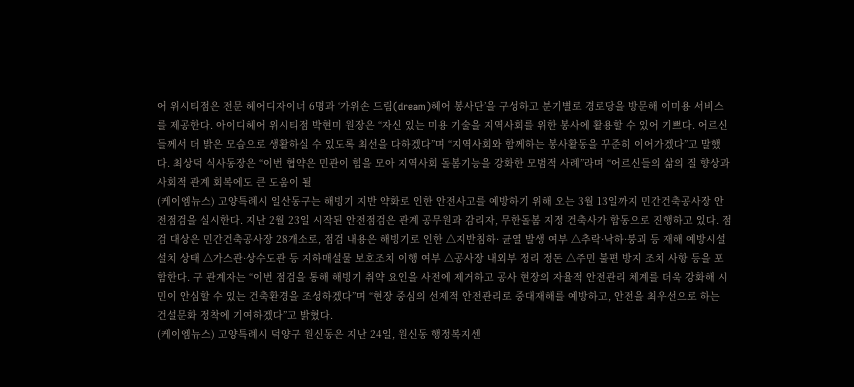어 위시티점은 전문 헤어디자이너 6명과 ‘가위손 드림(dream)헤어 봉사단’을 구성하고 분기별로 경로당을 방문해 이미용 서비스를 제공한다. 아이디헤어 위시티점 박현미 원장은 “자신 있는 미용 기술을 지역사회를 위한 봉사에 활용할 수 있어 기쁘다. 어르신들께서 더 밝은 모습으로 생활하실 수 있도록 최선을 다하겠다”며 “지역사회와 함께하는 봉사활동을 꾸준히 이어가겠다”고 말했다. 최상덕 식사동장은 “이번 협약은 민관이 힘을 모아 지역사회 돌봄기능을 강화한 모범적 사례”라며 “어르신들의 삶의 질 향상과 사회적 관계 회복에도 큰 도움이 될
(케이엠뉴스) 고양특례시 일산동구는 해빙기 지반 약화로 인한 안전사고를 예방하기 위해 오는 3월 13일까지 민간건축공사장 안전점검을 실시한다. 지난 2월 23일 시작된 안전점검은 관계 공무원과 감리자, 무한돌봄 지정 건축사가 합동으로 진행하고 있다. 점검 대상은 민간건축공사장 28개소로, 점검 내용은 해빙기로 인한 △지반침하· 균열 발생 여부 △추락·낙하·붕괴 등 재해 예방시설 설치 상태 △가스관·상수도관 등 지하매설물 보호조치 이행 여부 △공사장 내외부 정리 정돈 △주민 불편 방지 조치 사항 등을 포함한다. 구 관계자는 “이번 점검을 통해 해빙기 취약 요인을 사전에 제거하고 공사 현장의 자율적 안전관리 체계를 더욱 강화해 시민이 안심할 수 있는 건축환경을 조성하겠다”며 “현장 중심의 선제적 안전관리로 중대재해를 예방하고, 안전을 최우선으로 하는 건설문화 정착에 기여하겠다”고 밝혔다.
(케이엠뉴스) 고양특례시 덕양구 원신동은 지난 24일, 원신동 행정복지센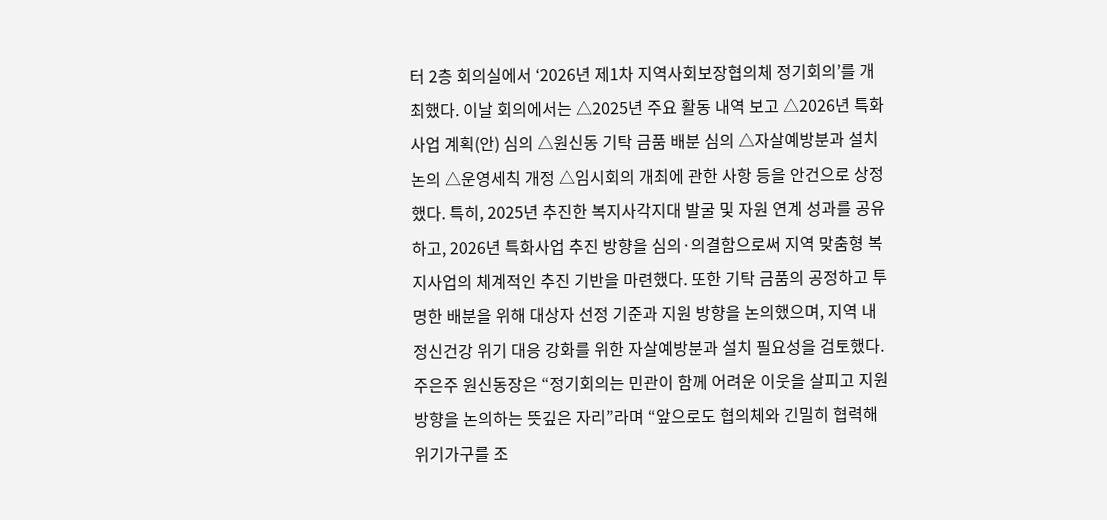터 2층 회의실에서 ‘2026년 제1차 지역사회보장협의체 정기회의’를 개최했다. 이날 회의에서는 △2025년 주요 활동 내역 보고 △2026년 특화사업 계획(안) 심의 △원신동 기탁 금품 배분 심의 △자살예방분과 설치 논의 △운영세칙 개정 △임시회의 개최에 관한 사항 등을 안건으로 상정했다. 특히, 2025년 추진한 복지사각지대 발굴 및 자원 연계 성과를 공유하고, 2026년 특화사업 추진 방향을 심의·의결함으로써 지역 맞춤형 복지사업의 체계적인 추진 기반을 마련했다. 또한 기탁 금품의 공정하고 투명한 배분을 위해 대상자 선정 기준과 지원 방향을 논의했으며, 지역 내 정신건강 위기 대응 강화를 위한 자살예방분과 설치 필요성을 검토했다. 주은주 원신동장은 “정기회의는 민관이 함께 어려운 이웃을 살피고 지원 방향을 논의하는 뜻깊은 자리”라며 “앞으로도 협의체와 긴밀히 협력해 위기가구를 조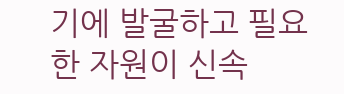기에 발굴하고 필요한 자원이 신속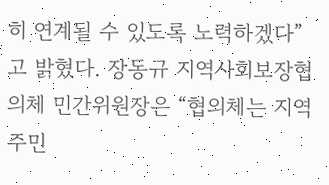히 연계될 수 있도록 노력하겠다”고 밝혔다. 장동규 지역사회보장협의체 민간위원장은 “협의체는 지역 주민